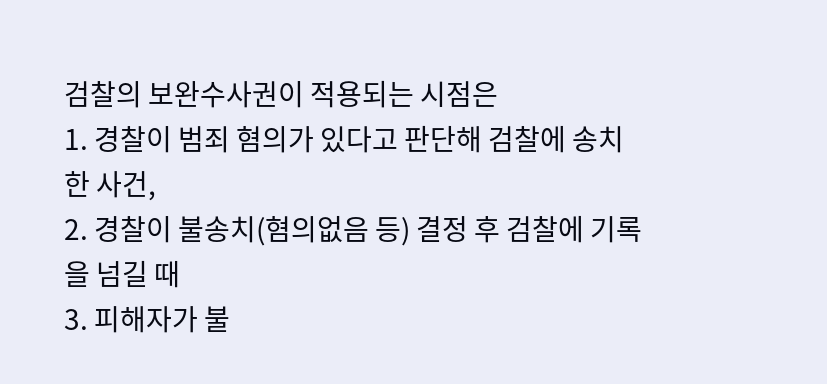검찰의 보완수사권이 적용되는 시점은
1. 경찰이 범죄 혐의가 있다고 판단해 검찰에 송치한 사건,
2. 경찰이 불송치(혐의없음 등) 결정 후 검찰에 기록을 넘길 때
3. 피해자가 불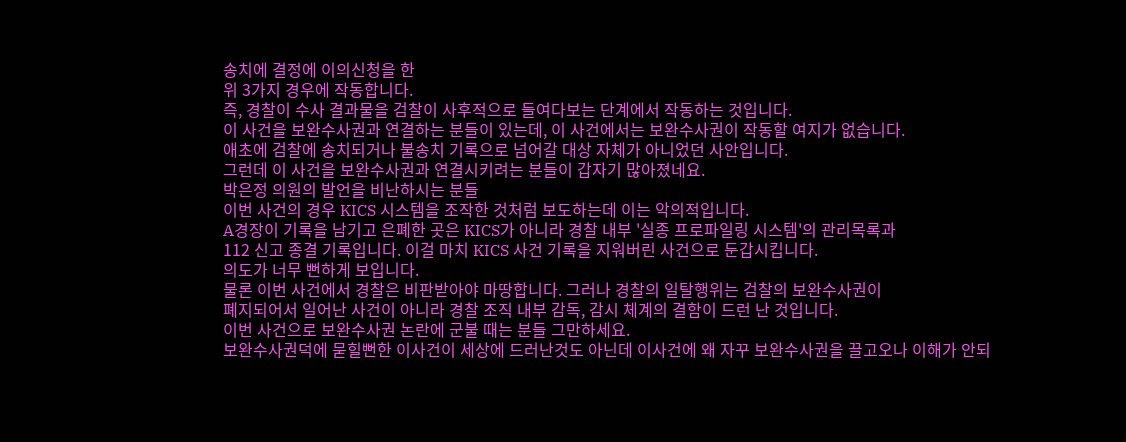송치에 결정에 이의신청을 한
위 3가지 경우에 작동합니다.
즉, 경찰이 수사 결과물을 검찰이 사후적으로 들여다보는 단계에서 작동하는 것입니다.
이 사건을 보완수사권과 연결하는 분들이 있는데, 이 사건에서는 보완수사권이 작동할 여지가 없습니다.
애초에 검찰에 송치되거나 불송치 기록으로 넘어갈 대상 자체가 아니었던 사안입니다.
그런데 이 사건을 보완수사권과 연결시키려는 분들이 갑자기 많아졌네요.
박은정 의원의 발언을 비난하시는 분들
이번 사건의 경우 KICS 시스템을 조작한 것처럼 보도하는데 이는 악의적입니다.
A경장이 기록을 남기고 은폐한 곳은 KICS가 아니라 경찰 내부 '실종 프로파일링 시스템'의 관리목록과
112 신고 종결 기록입니다. 이걸 마치 KICS 사건 기록을 지워버린 사건으로 둔갑시킵니다.
의도가 너무 뻔하게 보입니다.
물론 이번 사건에서 경찰은 비판받아야 마땅합니다. 그러나 경찰의 일탈행위는 검찰의 보완수사권이
폐지되어서 일어난 사건이 아니라 경찰 조직 내부 감독, 감시 체계의 결함이 드런 난 것입니다.
이번 사건으로 보완수사권 논란에 군불 때는 분들 그만하세요.
보완수사권덕에 묻힐뻔한 이사건이 세상에 드러난것도 아닌데 이사건에 왜 자꾸 보완수사권을 끌고오나 이해가 안되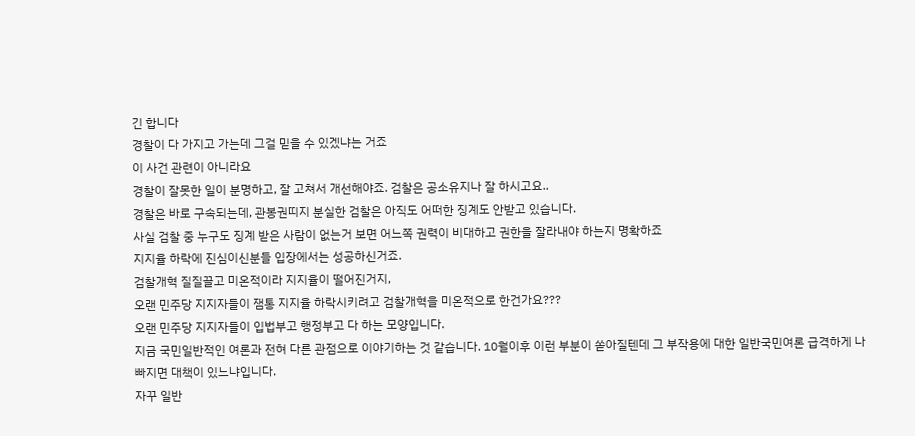긴 합니다
경찰이 다 가지고 가는데 그걸 믿을 수 있겠냐는 거죠
이 사건 관련이 아니라요
경찰이 잘못한 일이 분명하고, 잘 고쳐서 개선해야죠. 검찰은 공소유지나 잘 하시고요..
경찰은 바로 구속되는데, 관봉권띠지 분실한 검찰은 아직도 어떠한 징계도 안받고 있습니다.
사실 검찰 중 누구도 징계 받은 사람이 없는거 보면 어느쪽 권력이 비대하고 권한을 잘라내야 하는지 명확하죠
지지율 하락에 진심이신분들 입장에서는 성공하신거죠.
검찰개혁 질질끌고 미온적이라 지지율이 떨어진거지,
오랜 민주당 지지자들이 잼통 지지율 하락시키려고 검찰개혁을 미온적으로 한건가요???
오랜 민주당 지지자들이 입법부고 행정부고 다 하는 모양입니다.
지금 국민일반적인 여론과 전혀 다른 관점으로 이야기하는 것 같습니다. 10월이후 이런 부분이 쏟아질텐데 그 부작용에 대한 일반국민여론 급격하게 나빠지면 대책이 있느냐입니다.
자꾸 일반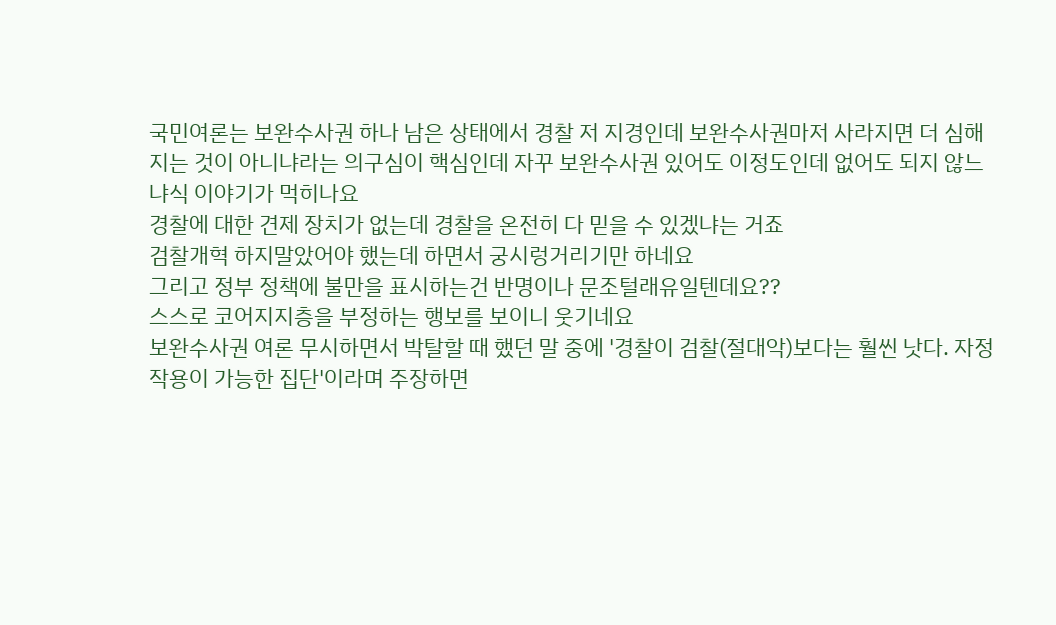국민여론는 보완수사권 하나 남은 상태에서 경찰 저 지경인데 보완수사권마저 사라지면 더 심해지는 것이 아니냐라는 의구심이 핵심인데 자꾸 보완수사권 있어도 이정도인데 없어도 되지 않느냐식 이야기가 먹히나요
경찰에 대한 견제 장치가 없는데 경찰을 온전히 다 믿을 수 있겠냐는 거죠
검찰개혁 하지말았어야 했는데 하면서 궁시렁거리기만 하네요
그리고 정부 정책에 불만을 표시하는건 반명이나 문조털래유일텐데요??
스스로 코어지지층을 부정하는 행보를 보이니 웃기네요
보완수사권 여론 무시하면서 박탈할 때 했던 말 중에 '경찰이 검찰(절대악)보다는 훨씬 낫다. 자정작용이 가능한 집단'이라며 주장하면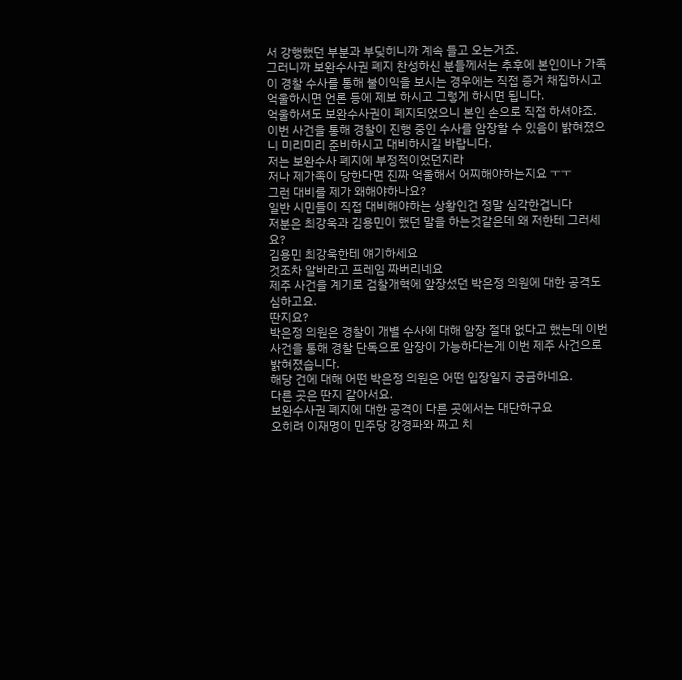서 강행했던 부분과 부딪히니까 계속 들고 오는거죠.
그러니까 보완수사권 폐지 찬성하신 분들께서는 추후에 본인이나 가족이 경찰 수사를 통해 불이익을 보시는 경우에는 직접 증거 채집하시고 억울하시면 언론 등에 제보 하시고 그렇게 하시면 됩니다.
억울하셔도 보완수사권이 폐지되었으니 본인 손으로 직접 하셔야죠.
이번 사건을 통해 경찰이 진행 중인 수사를 암장할 수 있음이 밝혀졌으니 미리미리 준비하시고 대비하시길 바랍니다.
저는 보완수사 폐지에 부정적이었던지라
저나 제가족이 당한다면 진짜 억울해서 어찌해야하는지요 ㅜㅜ
그런 대비를 제가 왜해야하나요?
일반 시민들이 직접 대비해야하는 상황인건 정말 심각한겁니다
저분은 최강욱과 김용민이 했던 말을 하는것같은데 왜 저한테 그러세요?
김용민 최강욱한테 얘기하세요
것조차 알바라고 프레임 짜버리네요
제주 사건을 계기로 검찰개혁에 앞장섰던 박은정 의원에 대한 공격도 심하고요.
딴지요?
박은정 의원은 경찰이 개별 수사에 대해 암장 절대 없다고 했는데 이번 사건을 통해 경찰 단독으로 암장이 가능하다는게 이번 제주 사건으로 밝혀졌습니다.
해당 건에 대해 어떤 박은정 의원은 어떤 입장일지 궁금하네요.
다른 곳은 딴지 같아서요.
보완수사권 폐지에 대한 공격이 다른 곳에서는 대단하구요
오히려 이재명이 민주당 강경파와 짜고 치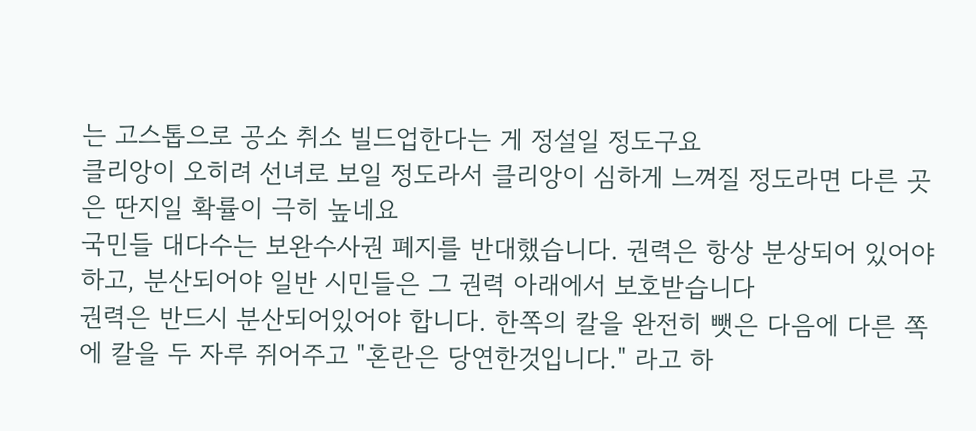는 고스톱으로 공소 취소 빌드업한다는 게 정설일 정도구요
클리앙이 오히려 선녀로 보일 정도라서 클리앙이 심하게 느껴질 정도라면 다른 곳은 딴지일 확률이 극히 높네요
국민들 대다수는 보완수사권 폐지를 반대했습니다. 권력은 항상 분상되어 있어야 하고, 분산되어야 일반 시민들은 그 권력 아래에서 보호받습니다
권력은 반드시 분산되어있어야 합니다. 한쪽의 칼을 완전히 뺏은 다음에 다른 쪽에 칼을 두 자루 쥐어주고 "혼란은 당연한것입니다." 라고 하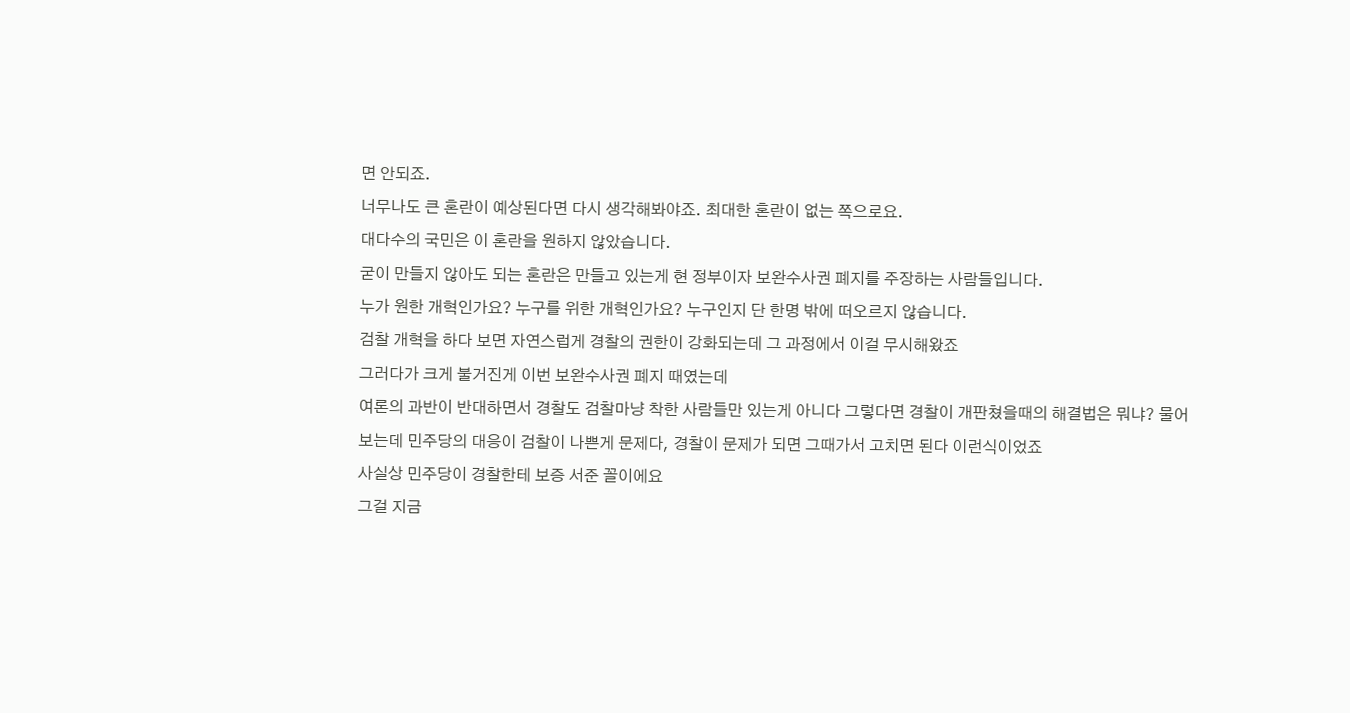면 안되죠.
너무나도 큰 혼란이 예상된다면 다시 생각해봐야죠. 최대한 혼란이 없는 쪽으로요.
대다수의 국민은 이 혼란을 원하지 않았습니다.
굳이 만들지 않아도 되는 혼란은 만들고 있는게 현 정부이자 보완수사권 폐지를 주장하는 사람들입니다.
누가 원한 개혁인가요? 누구를 위한 개혁인가요? 누구인지 단 한명 밖에 떠오르지 않습니다.
검찰 개혁을 하다 보면 자연스럽게 경찰의 권한이 강화되는데 그 과정에서 이걸 무시해왔죠
그러다가 크게 불거진게 이번 보완수사권 폐지 때였는데
여론의 과반이 반대하면서 경찰도 검찰마냥 착한 사람들만 있는게 아니다 그렇다면 경찰이 개판쳤을때의 해결법은 뭐냐? 물어보는데 민주당의 대응이 검찰이 나쁜게 문제다, 경찰이 문제가 되면 그때가서 고치면 된다 이런식이었죠
사실상 민주당이 경찰한테 보증 서준 꼴이에요
그걸 지금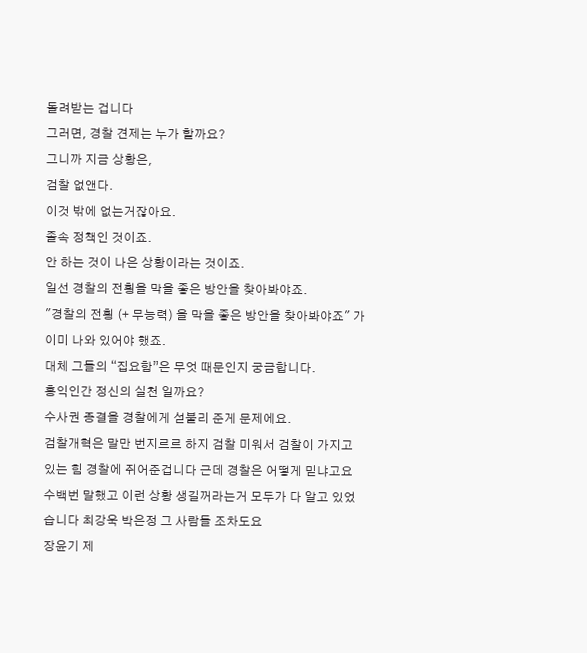돌려받는 겁니다
그러면, 경찰 견제는 누가 할까요?
그니까 지금 상황은,
검찰 없앤다.
이것 밖에 없는거잖아요.
졸속 정책인 것이죠.
안 하는 것이 나은 상황이라는 것이죠.
일선 경찰의 전횡을 막을 좋은 방안을 찾아봐야죠.
"경찰의 전횡 (+ 무능력) 을 막을 좋은 방안을 찾아봐야죠" 가 이미 나와 있어야 했죠.
대체 그들의 “집요함”은 무엇 때문인지 궁금합니다.
홍익인간 정신의 실천 일까요?
수사권 종결을 경찰에게 섣불리 준게 문제에요.
검찰개혁은 말만 번지르르 하지 검찰 미워서 검찰이 가지고 있는 힘 경찰에 쥐어준겁니다 근데 경찰은 어떻게 믿냐고요 수백번 말했고 이런 상황 생길꺼라는거 모두가 다 알고 있었습니다 최강욱 박은정 그 사람들 조차도요
장윤기 제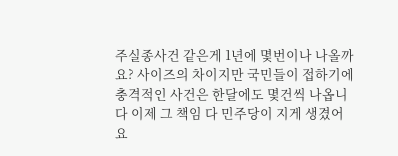주실종사건 같은게 1년에 몇번이나 나올까요? 사이즈의 차이지만 국민들이 접하기에 충격적인 사건은 한달에도 몇건씩 나옵니다 이제 그 책임 다 민주당이 지게 생겼어요